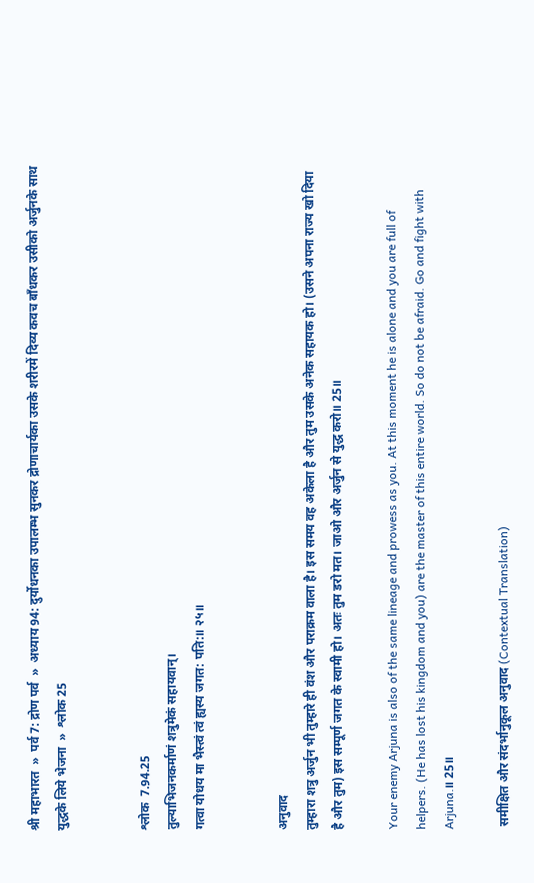श्री महाभारत  »  पर्व 7: द्रोण पर्व  »  अध्याय 94: दुर्योधनका उपालम्भ सुनकर द्रोणाचार्यका उसके शरीरमें दिव्य कवच बाँधकर उसीको अर्जुनके साथ युद्धके लिये भेजना  »  श्लोक 25


श्लोक  7.94.25
तुल्याभिजनकर्माणं शत्रुमेकं सहायवान्।
गत्वा योधय मा भैस्त्वं त्वं ह्यस्य जगत: पति:॥ २५॥


अनुवाद
तुम्हारा शत्रु अर्जुन भी तुम्हारे ही वंश और पराक्रम वाला है। इस समय वह अकेला है और तुम उसके अनेक सहायक हो। (उसने अपना राज्य खो दिया है और तुम) इस सम्पूर्ण जगत के स्वामी हो। अतः तुम डरो मत। जाओ और अर्जुन से युद्ध करो॥ 25॥

Your enemy Arjuna is also of the same lineage and prowess as you. At this moment he is alone and you are full of helpers. (He has lost his kingdom and you) are the master of this entire world. So do not be afraid. Go and fight with Arjuna.॥ 25॥

 समीक्षित और संदर्भानुकूल अनुवाद (Contextual Translation)